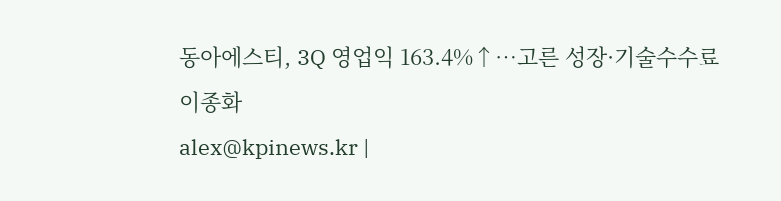동아에스티, 3Q 영업익 163.4%↑…고른 성장·기술수수료
이종화
alex@kpinews.kr |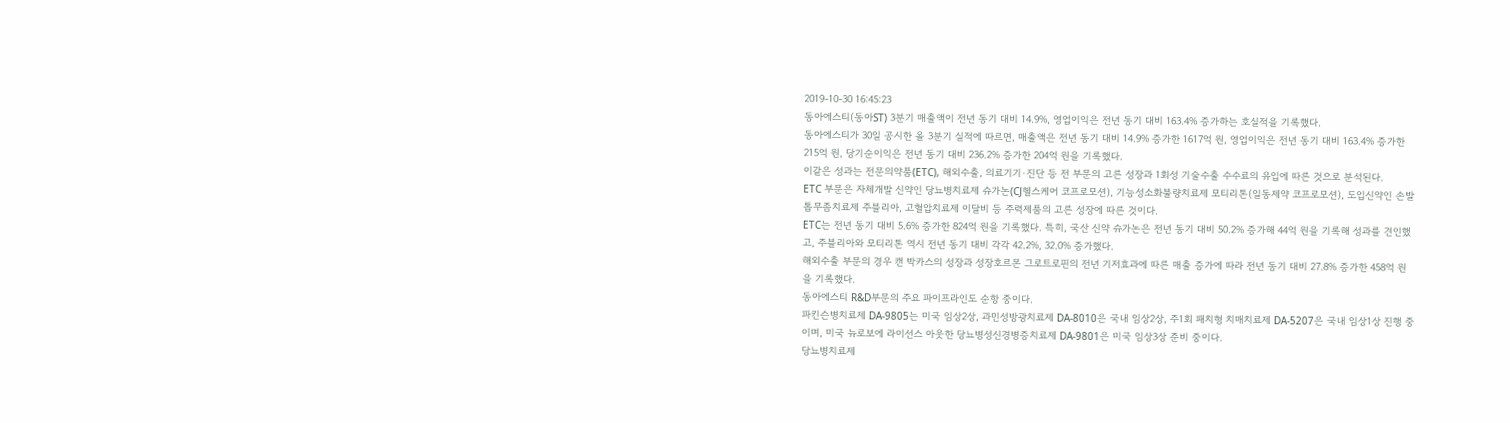2019-10-30 16:45:23
동아에스티(동아ST) 3분기 매출액이 전년 동기 대비 14.9%, 영업이익은 전년 동기 대비 163.4% 증가하는 호실적을 기록했다.
동아에스티가 30일 공시한 올 3분기 실적에 따르면, 매출액은 전년 동기 대비 14.9% 증가한 1617억 원, 영업이익은 전년 동기 대비 163.4% 증가한 215억 원, 당기순이익은 전년 동기 대비 236.2% 증가한 204억 원을 기록했다.
이같은 성과는 전문의약품(ETC), 해외수출, 의료기기·진단 등 전 부문의 고른 성장과 1회성 기술수출 수수료의 유입에 따른 것으로 분석된다.
ETC 부문은 자체개발 신약인 당뇨병치료제 슈가논(CJ헬스케어 코프로모션), 기능성소화불량치료제 모티리톤(일동제약 코프로모션), 도입신약인 손발톱무좀치료제 주블리아, 고혈압치료제 이달비 등 주력제품의 고른 성장에 따른 것이다.
ETC는 전년 동기 대비 5.6% 증가한 824억 원을 기록했다. 특히, 국산 신약 슈가논은 전년 동기 대비 50.2% 증가해 44억 원을 기록해 성과를 견인했고, 주블리아와 모티리톤 역시 전년 동기 대비 각각 42.2%, 32.0% 증가했다.
해외수출 부문의 경우 캔 박카스의 성장과 성장호르몬 그로트로핀의 전년 기저효과에 따른 매출 증가에 따라 전년 동기 대비 27.8% 증가한 458억 원을 기록했다.
동아에스티 R&D부문의 주요 파이프라인도 순항 중이다.
파킨슨병치료제 DA-9805는 미국 임상2상, 과민성방광치료제 DA-8010은 국내 임상2상, 주1회 패치형 치매치료제 DA-5207은 국내 임상1상 진행 중이며, 미국 뉴로보에 라이선스 아웃한 당뇨병성신경병증치료제 DA-9801은 미국 임상3상 준비 중이다.
당뇨병치료제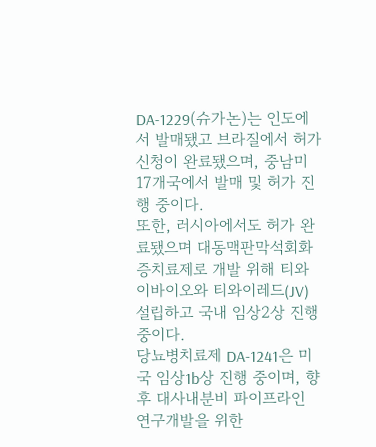DA-1229(슈가논)는 인도에서 발매됐고 브라질에서 허가 신청이 완료됐으며, 중남미 17개국에서 발매 및 허가 진행 중이다.
또한, 러시아에서도 허가 완료됐으며 대동맥판막석회화증치료제로 개발 위해 티와이바이오와 티와이레드(JV) 설립하고 국내 임상2상 진행 중이다.
당뇨병치료제 DA-1241은 미국 임상1b상 진행 중이며, 향후 대사내분비 파이프라인 연구개발을 위한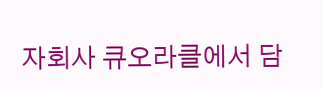자회사 큐오라클에서 담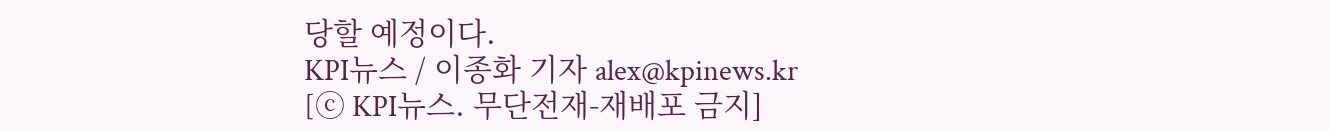당할 예정이다.
KPI뉴스 / 이종화 기자 alex@kpinews.kr
[ⓒ KPI뉴스. 무단전재-재배포 금지]